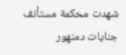شهدت محكمة مستأنف جنايات دمنهور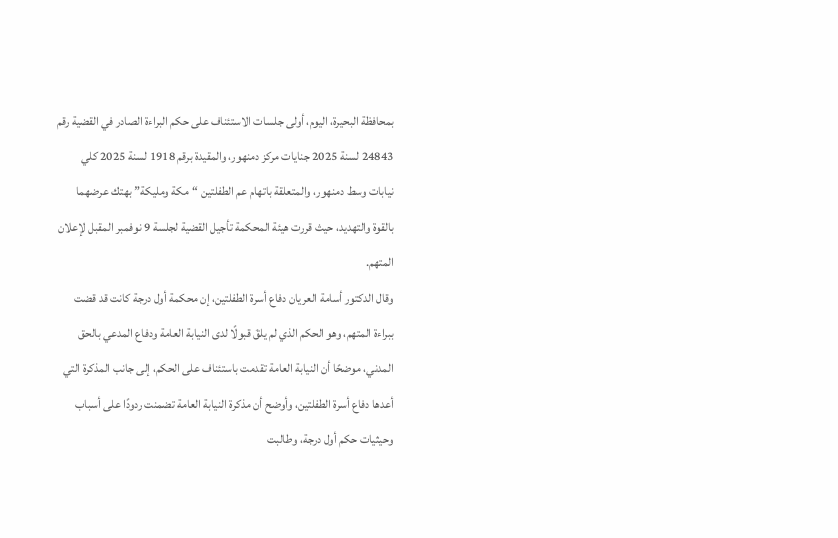بمحافظة البحيرة، اليوم، أولى جلسات الاستئناف على حكم البراءة الصادر في القضية رقم 24843 لسنة 2025 جنايات مركز دمنهور، والمقيدة برقم 1918 لسنة 2025 كلي نيابات وسط دمنهور، والمتعلقة باتهام عم الطفلتين “مكة ومليكة” بهتك عرضهما بالقوة والتهديد، حيث قررت هيئة المحكمة تأجيل القضية لجلسة 9 نوفمبر المقبل لإعلان المتهم.
وقال الدكتور أسامة العريان دفاع أسرة الطفلتين، إن محكمة أول درجة كانت قد قضت ببراءة المتهم، وهو الحكم الذي لم يلقَ قبولًا لدى النيابة العامة ودفاع المدعي بالحق المدني، موضحًا أن النيابة العامة تقدمت باستئناف على الحكم، إلى جانب المذكرة التي أعدها دفاع أسرة الطفلتين، وأوضح أن مذكرة النيابة العامة تضمنت ردودًا على أسباب وحيثيات حكم أول درجة، وطالبت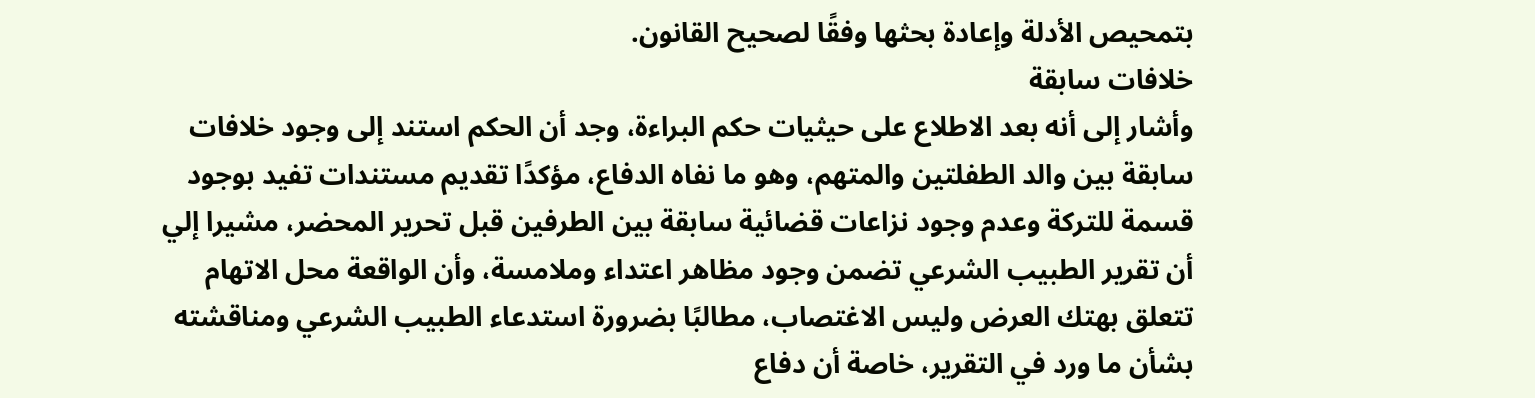بتمحيص الأدلة وإعادة بحثها وفقًا لصحيح القانون.
خلافات سابقة
وأشار إلى أنه بعد الاطلاع على حيثيات حكم البراءة، وجد أن الحكم استند إلى وجود خلافات سابقة بين والد الطفلتين والمتهم، وهو ما نفاه الدفاع، مؤكدًا تقديم مستندات تفيد بوجود قسمة للتركة وعدم وجود نزاعات قضائية سابقة بين الطرفين قبل تحرير المحضر، مشيرا إلي أن تقرير الطبيب الشرعي تضمن وجود مظاهر اعتداء وملامسة، وأن الواقعة محل الاتهام تتعلق بهتك العرض وليس الاغتصاب، مطالبًا بضرورة استدعاء الطبيب الشرعي ومناقشته بشأن ما ورد في التقرير، خاصة أن دفاع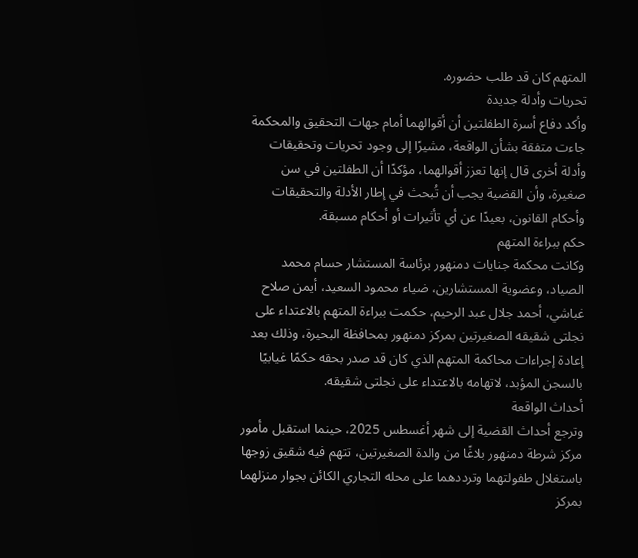المتهم كان قد طلب حضوره.
تحريات وأدلة جديدة
وأكد دفاع أسرة الطفلتين أن أقوالهما أمام جهات التحقيق والمحكمة جاءت متفقة بشأن الواقعة، مشيرًا إلى وجود تحريات وتحقيقات وأدلة أخرى قال إنها تعزز أقوالهما، مؤكدًا أن الطفلتين في سن صغيرة، وأن القضية يجب أن تُبحث في إطار الأدلة والتحقيقات وأحكام القانون، بعيدًا عن أي تأثيرات أو أحكام مسبقة.
حكم ببراءة المتهم
وكانت محكمة جنايات دمنهور برئاسة المستشار حسام محمد الصياد، وعضوية المستشارين، ضياء محمود السعيد، أيمن صلاح غباشي، أحمد جلال عبد الرحيم، حكمت ببراءة المتهم بالاعتداء على نجلتى شقيقه الصغيرتين بمركز دمنهور بمحافظة البحيرة، وذلك بعد إعادة إجراءات محاكمة المتهم الذي كان قد صدر بحقه حكمًا غيابيًا بالسجن المؤبد، لاتهامه بالاعتداء على نجلتى شقيقه.
أحداث الواقعة
وترجع أحداث القضية إلى شهر أغسطس 2025، حينما استقبل مأمور مركز شرطة دمنهور بلاغًا من والدة الصغيرتين، تتهم فيه شقيق زوجها باستغلال طفولتهما وترددهما على محله التجاري الكائن بجوار منزلهما بمركز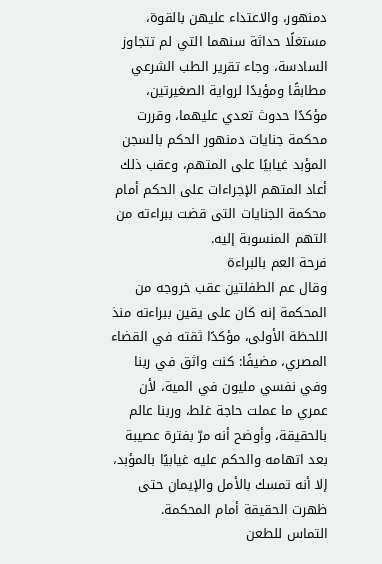دمنهور، والاعتداء عليهن بالقوة، مستغلًا حداثة سنهما التي لم تتجاوز السادسة، وجاء تقرير الطب الشرعي مطابقًا ومؤيدًا لرواية الصغيرتين، مؤكدًا حدوث تعدي عليهما، وقررت محكمة جنايات دمنهور الحكم بالسجن المؤبد غيابيًا على المتهم، وعقب ذلك أعاد المتهم الإجراءات على الحكم أمام محكمة الجنايات التى قضت ببراءته من التهم المنسوبة إليه.
فرحة العم بالبراءة
وقال عم الطفلتين عقب خروجه من المحكمة إنه كان على يقين ببراءته منذ اللحظة الأولى، مؤكدًا ثقته في القضاء المصري، مضيفًا: كنت واثق في ربنا وفي نفسي مليون في المية، لأن عمري ما عملت حاجة غلط، وربنا عالم بالحقيقة، وأوضح أنه مرّ بفترة عصيبة بعد اتهامه والحكم عليه غيابيًا بالمؤبد، إلا أنه تمسك بالأمل والإيمان حتى ظهرت الحقيقة أمام المحكمة.
التماس للطعن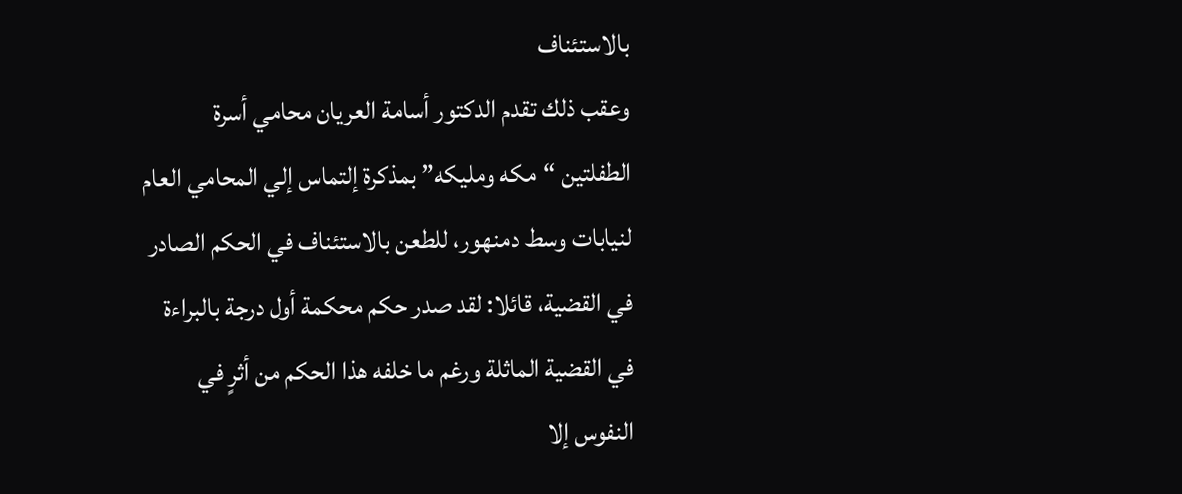بالاستئناف
وعقب ذلك تقدم الدكتور أسامة العريان محامي أسرة الطفلتين “مكه ومليكه” بمذكرة إلتماس إلي المحامي العام لنيابات وسط دمنهور، للطعن بالاستئناف في الحكم الصادر في القضية، قائلا: لقد صدر حكم محكمة أول درجة بالبراءة في القضية الماثلة ورغم ما خلفه هذا الحكم من أثرٍ في النفوس إلا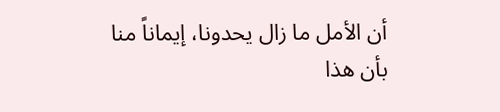أن الأمل ما زال يحدونا، إيماناً منا بأن هذا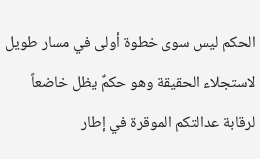الحكم ليس سوى خطوة أولى في مسار طويل لاستجلاء الحقيقة وهو حكمٌ يظل خاضعاً لرقابة عدالتكم الموقرة في إطار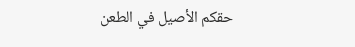حقكم الأصيل في الطعن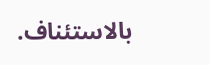بالاستئناف.